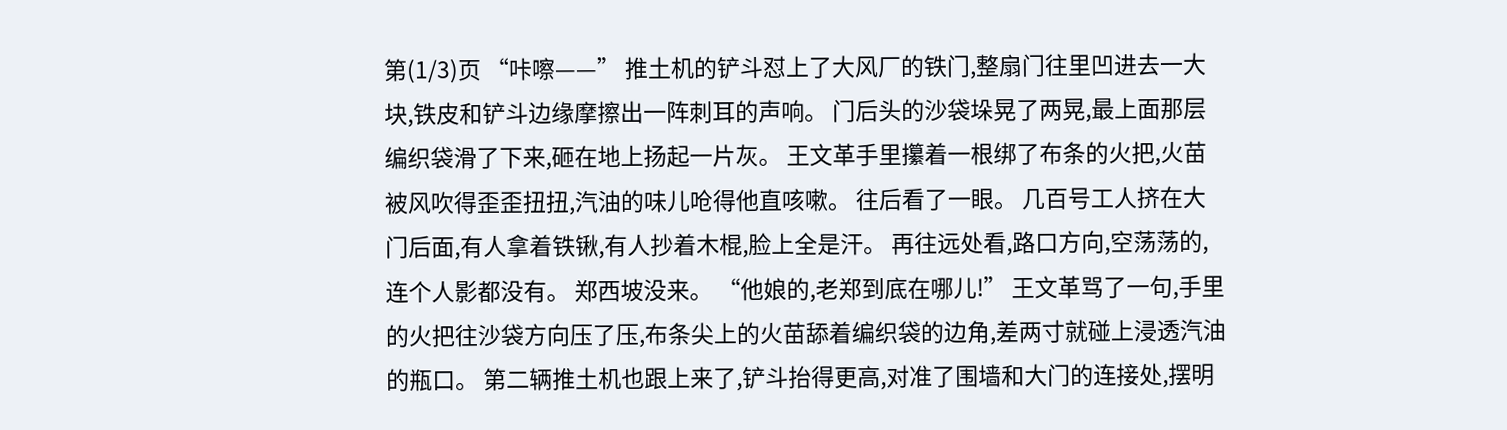第(1/3)页 “咔嚓——” 推土机的铲斗怼上了大风厂的铁门,整扇门往里凹进去一大块,铁皮和铲斗边缘摩擦出一阵刺耳的声响。 门后头的沙袋垛晃了两晃,最上面那层编织袋滑了下来,砸在地上扬起一片灰。 王文革手里攥着一根绑了布条的火把,火苗被风吹得歪歪扭扭,汽油的味儿呛得他直咳嗽。 往后看了一眼。 几百号工人挤在大门后面,有人拿着铁锹,有人抄着木棍,脸上全是汗。 再往远处看,路口方向,空荡荡的,连个人影都没有。 郑西坡没来。 “他娘的,老郑到底在哪儿!” 王文革骂了一句,手里的火把往沙袋方向压了压,布条尖上的火苗舔着编织袋的边角,差两寸就碰上浸透汽油的瓶口。 第二辆推土机也跟上来了,铲斗抬得更高,对准了围墙和大门的连接处,摆明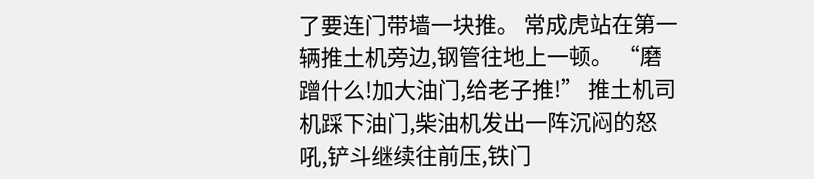了要连门带墙一块推。 常成虎站在第一辆推土机旁边,钢管往地上一顿。 “磨蹭什么!加大油门,给老子推!” 推土机司机踩下油门,柴油机发出一阵沉闷的怒吼,铲斗继续往前压,铁门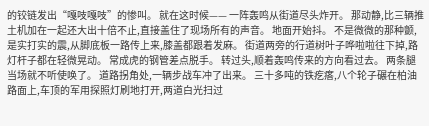的铰链发出“嘎吱嘎吱”的惨叫。 就在这时候—— 一阵轰鸣从街道尽头炸开。 那动静,比三辆推土机加在一起还大出十倍不止,直接盖住了现场所有的声音。 地面开始抖。 不是微微的那种颤,是实打实的震,从脚底板一路传上来,膝盖都跟着发麻。 街道两旁的行道树叶子哗啦啦往下掉,路灯杆子都在轻微晃动。 常成虎的钢管差点脱手。 转过头,顺着轰鸣传来的方向看过去。 两条腿当场就不听使唤了。 道路拐角处,一辆步战车冲了出来。 三十多吨的铁疙瘩,八个轮子碾在柏油路面上,车顶的军用探照灯刷地打开,两道白光扫过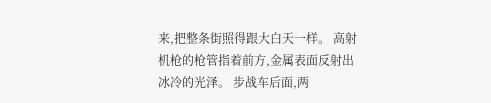来,把整条街照得跟大白天一样。 高射机枪的枪管指着前方,金属表面反射出冰冷的光泽。 步战车后面,两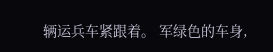辆运兵车紧跟着。 军绿色的车身,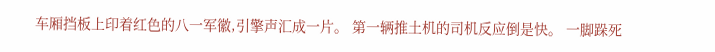车厢挡板上印着红色的八一军徽,引擎声汇成一片。 第一辆推土机的司机反应倒是快。 一脚跺死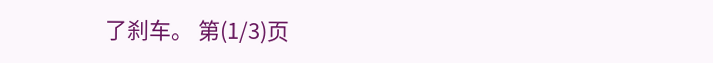了刹车。 第(1/3)页